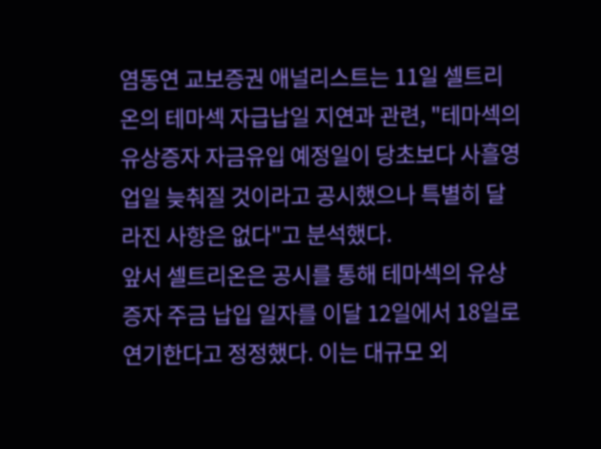염동연 교보증권 애널리스트는 11일 셀트리온의 테마섹 자급납일 지연과 관련, "테마섹의 유상증자 자금유입 예정일이 당초보다 사흘영업일 늦춰질 것이라고 공시했으나 특별히 달라진 사항은 없다"고 분석했다.
앞서 셀트리온은 공시를 통해 테마섹의 유상증자 주금 납입 일자를 이달 12일에서 18일로 연기한다고 정정했다. 이는 대규모 외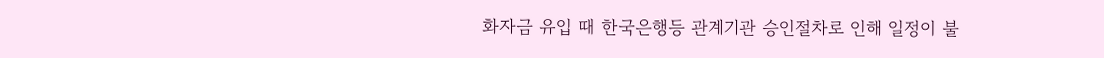화자금 유입 때 한국은행등 관계기관 승인절차로 인해 일정이 불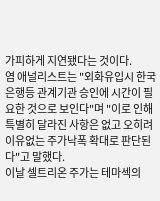가피하게 지연됐다는 것이다.
염 애널리스트는 "외화유입시 한국은행등 관계기관 승인에 시간이 필요한 것으로 보인다"며 "이로 인해 특별히 달라진 사항은 없고 오히려 이유없는 주가낙폭 확대로 판단된다"고 말했다.
이날 셀트리온 주가는 테마섹의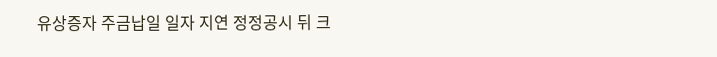유상증자 주금납일 일자 지연 정정공시 뒤 크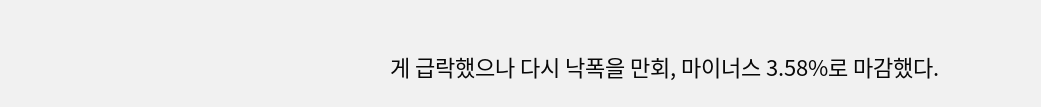게 급락했으나 다시 낙폭을 만회, 마이너스 3.58%로 마감했다.